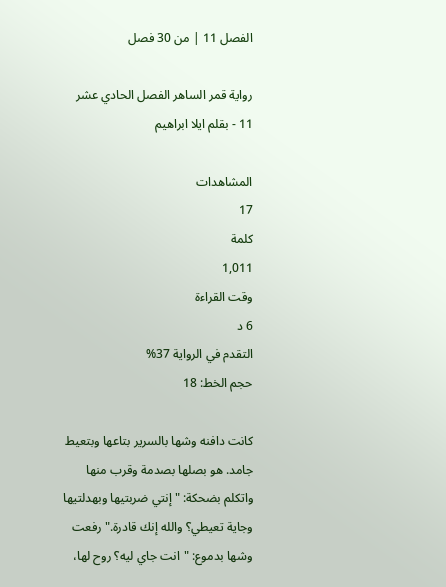الفصل 11 | من 30 فصل

رواية قمر الساهر الفصل الحادي عشر 11 - بقلم ايلا ابراهيم

المشاهدات
17
كلمة
1,011
وقت القراءة
6 د
التقدم في الرواية 37%
حجم الخط: 18

كانت دافنه وشها بالسرير بتاعها وبتعيط جامد. هو بصلها بصدمة وقرب منها واتكلم بضحكة: "إنتي ضربتيها وبهدلتيها وجاية تعيطي؟ والله إنك قادرة." رفعت وشها بدموع: "انت جاي ليه؟ روح لها،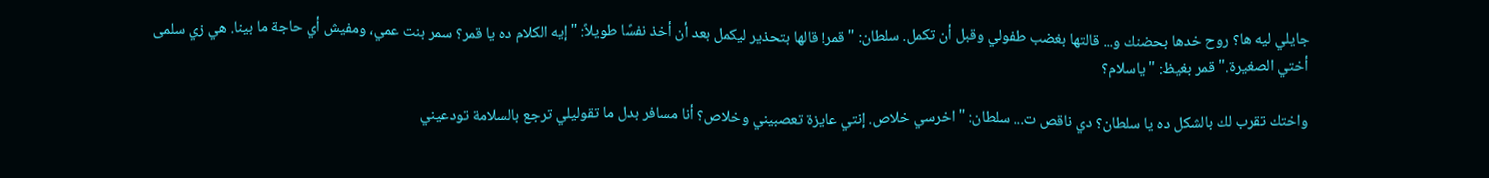جايلي ليه ها؟ روح خدها بحضنك و... قالتها بغضب طفولي وقبل أن تكمل. سلطان: "قمر! قالها بتحذير ليكمل بعد أن أخذ نفسًا طويلاً: "إيه الكلام ده يا قمر؟ سمر بنت عمي، ومفيش أي حاجة ما بينا. هي زي سلمى أختي الصغيرة." قمر بغيظ: "ياسلام؟

واختك تقرب لك بالشكل ده يا سلطان؟ دي ناقص ت... سلطان: "اخرسي خلاص. إنتي عايزة تعصبيني وخلاص؟ أنا مسافر بدل ما تقوليلي ترجع بالسلامة تودعيني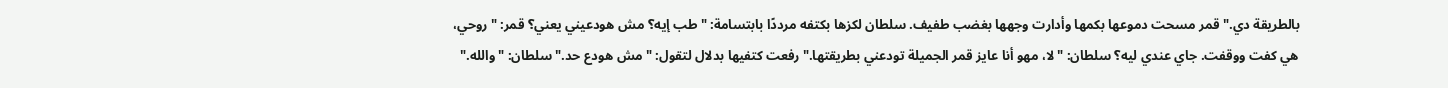بالطريقة دي." قمر مسحت دموعها بكمها وأدارت وجهها بغضب طفيف. سلطان لكزها بكتفه مرددًا بابتسامة: "طب إيه؟ مش هودعيني يعني؟ قمر: "روحي، هي كفت ووقفت. جاي عندي ليه؟ سلطان: "لا، مهو أنا عايز قمر الجميلة تودعني بطريقتها." رفعت كتفيها بدلال لتقول: "مش هودع حد." سلطان: "والله."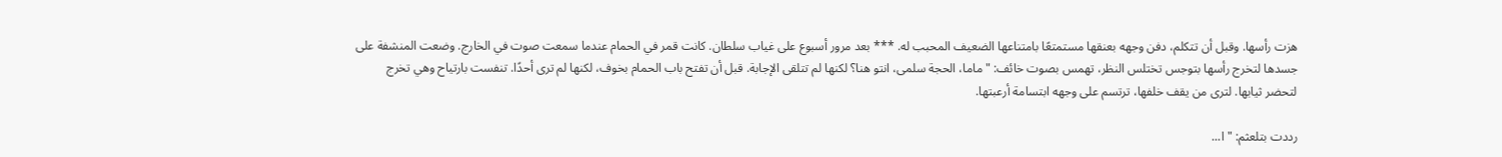هزت رأسها. وقبل أن تتكلم، دفن وجهه بعنقها مستمتعًا بامتناعها الضعيف المحبب له. *** بعد مرور أسبوع على غياب سلطان. كانت قمر في الحمام عندما سمعت صوت في الخارج. وضعت المنشفة على جسدها لتخرج رأسها بتوجس تختلس النظر، تهمس بصوت خائف: "ماما، الحجة سلمى، انتو هنا؟ لكنها لم تتلقى الإجابة. قبل أن تفتح باب الحمام بخوف، لكنها لم ترى أحدًا. تنفست بارتياح وهي تخرج لتحضر ثيابها. لترى من يقف خلفها، ترتسم على وجهه ابتسامة أرعبتها.

رددت بتلعثم: "ا...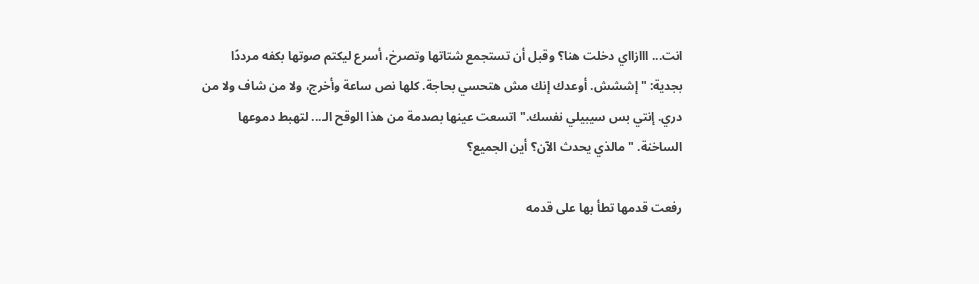انت... ااازااي دخلت هنا؟ وقبل أن تستجمع شتاتها وتصرخ، أسرع ليكتم صوتها بكفه مرددًا بجدية: "إششش. أوعدك إنك مش هتحسي بحاجة. كلها نص ساعة وأخرج، ولا من شاف ولا من دري. إنتي بس سيبيلي نفسك." اتسعت عينها بصدمة من هذا الوقح الـ... لتهبط دموعها الساخنة. "مالذي يحدث الآن؟ أين الجميع؟

رفعت قدمها تطأ بها على قدمه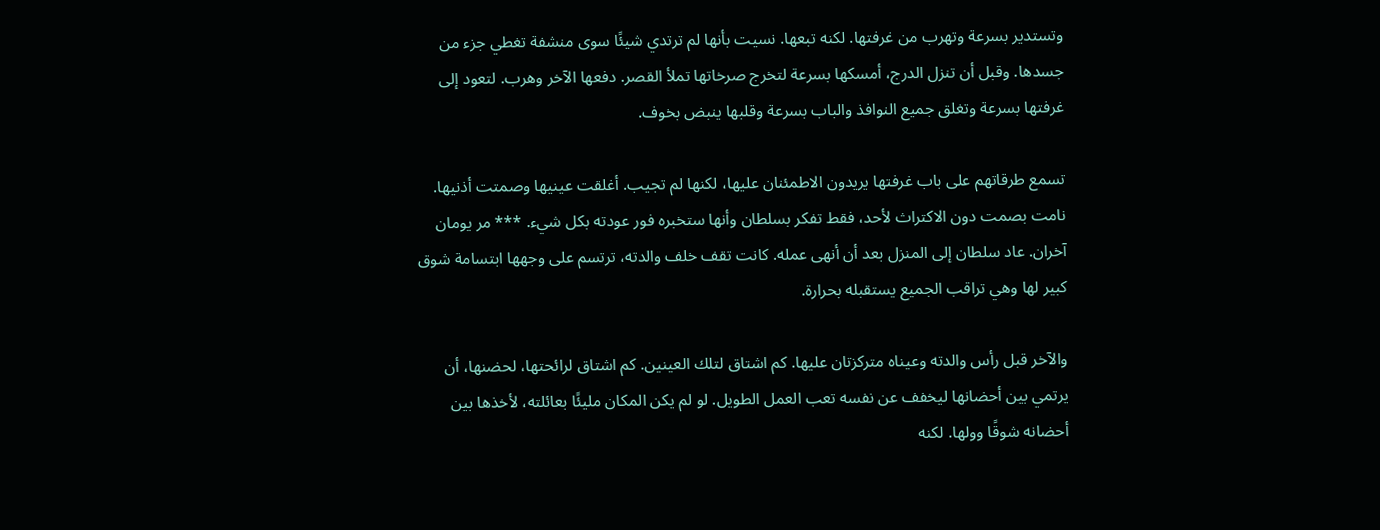وتستدير بسرعة وتهرب من غرفتها. لكنه تبعها. نسيت بأنها لم ترتدي شيئًا سوى منشفة تغطي جزء من جسدها. وقبل أن تنزل الدرج، أمسكها بسرعة لتخرج صرخاتها تملأ القصر. دفعها الآخر وهرب. لتعود إلى غرفتها بسرعة وتغلق جميع النوافذ والباب بسرعة وقلبها ينبض بخوف.

تسمع طرقاتهم على باب غرفتها يريدون الاطمئنان عليها، لكنها لم تجيب. أغلقت عينيها وصمتت أذنيها. نامت بصمت دون الاكتراث لأحد، فقط تفكر بسلطان وأنها ستخبره فور عودته بكل شيء. *** مر يومان آخران. عاد سلطان إلى المنزل بعد أن أنهى عمله. كانت تقف خلف والدته، ترتسم على وجهها ابتسامة شوق كبير لها وهي تراقب الجميع يستقبله بحرارة.

والآخر قبل رأس والدته وعيناه متركزتان عليها. كم اشتاق لتلك العينين. كم اشتاق لرائحتها، لحضنها، أن يرتمي بين أحضانها ليخفف عن نفسه تعب العمل الطويل. لو لم يكن المكان مليئًا بعائلته، لأخذها بين أحضانه شوقًا وولها. لكنه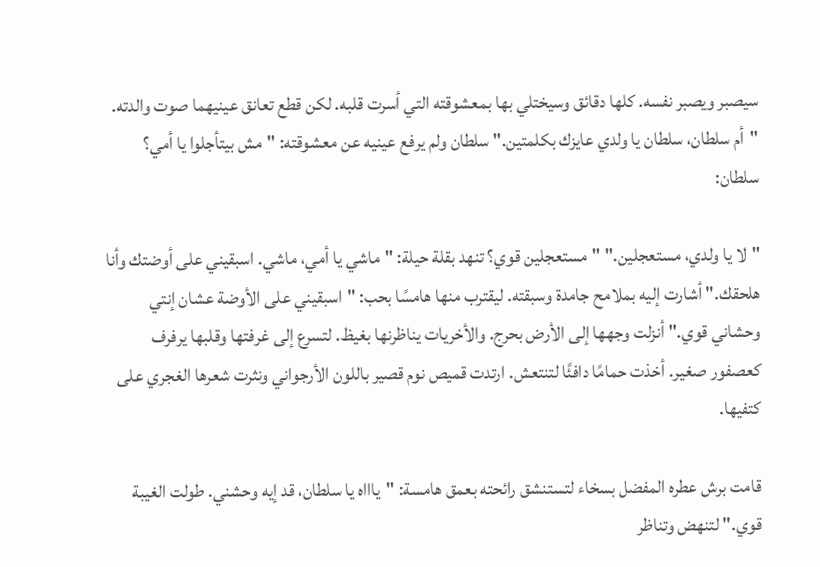سيصبر ويصبر نفسه. كلها دقائق وسيختلي بها بمعشوقته التي أسرت قلبه. لكن قطع تعانق عينيهما صوت والدته. "أم سلطان، سلطان يا ولدي عايزك بكلمتين." سلطان ولم يرفع عينيه عن معشوقته: "مش بيتأجلوا يا أمي؟ سلطان:

"لا يا ولدي، مستعجلين." "مستعجلين قوي؟ تنهد بقلة حيلة: "ماشي يا أمي، ماشي. اسبقيني على أوضتك وأنا هلحقك." أشارت إليه بملامح جامدة وسبقته. ليقترب منها هامسًا بحب: "اسبقيني على الأوضة عشان إنتي وحشاني قوي." أنزلت وجهها إلى الأرض بحرج. والأخريات يناظرنها بغيظ. لتسرع إلى غرفتها وقلبها يرفرف كعصفور صغير. أخذت حمامًا دافئًا لتنتعش. ارتدت قميص نوم قصير باللون الأرجواني ونثرت شعرها الغجري على كتفيها.

قامت برش عطره المفضل بسخاء لتستنشق رائحته بعمق هامسة: "ياااه يا سلطان، قد إيه وحشني. طولت الغيبة قوي." لتنهض وتناظر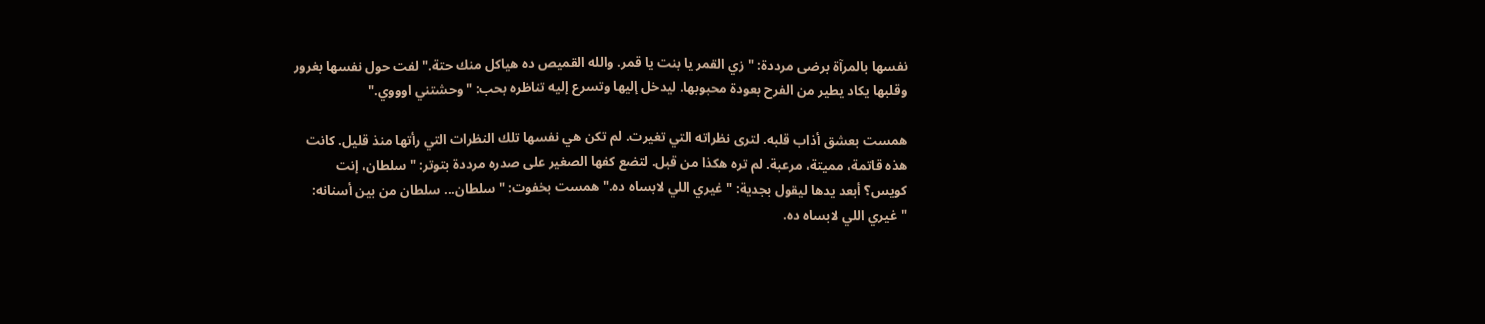نفسها بالمرآة برضى مرددة: "زي القمر يا بنت يا قمر. والله القميص ده هياكل منك حتة." لفت حول نفسها بغرور وقلبها يكاد يطير من الفرح بعودة محبوبها. ليدخل إليها وتسرع إليه تناظره بحب: "وحشتني اوووي."

همست بعشق أذاب قلبه. لترى نظراته التي تغيرت. لم تكن هي نفسها تلك النظرات التي رأتها منذ قليل. كانت هذه قاتمة، مميتة، مرعبة. لم تره هكذا من قبل. لتضع كفها الصغير على صدره مرددة بتوتر: "سلطان، إنت كويس؟ أبعد يدها ليقول بجدية: "غيري اللي لابساه ده." همست بخفوت: "سلطان... سلطان من بين أسنانه: "غيري اللي لابساه ده.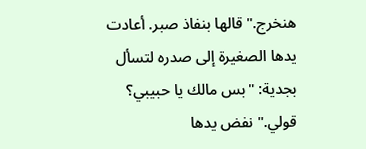هنخرج." قالها بنفاذ صبر. أعادت يدها الصغيرة إلى صدره لتسأل بجدية: "بس مالك يا حبيبي؟ قولي." نفض يدها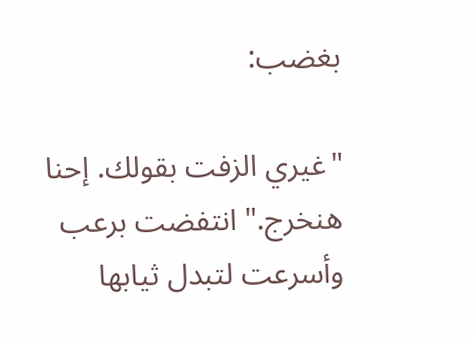بغضب:

"غيري الزفت بقولك. إحنا هنخرج." انتفضت برعب وأسرعت لتبدل ثيابها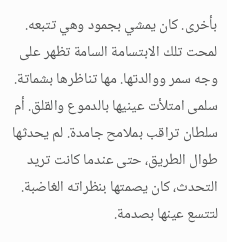بأخرى. كان يمشي بجمود وهي تتبعه. لمحت تلك الابتسامة السامة تظهر على وجه سمر ووالدتها. مها تناظرها بشماتة. سلمى امتلأت عينيها بالدموع والقلق. أم سلطان تراقب بملامح جامدة. لم يحدثها طوال الطريق، حتى عندما كانت تريد التحدث، كان يصمتها بنظراته الغاضبة. لتتسع عينها بصدمة.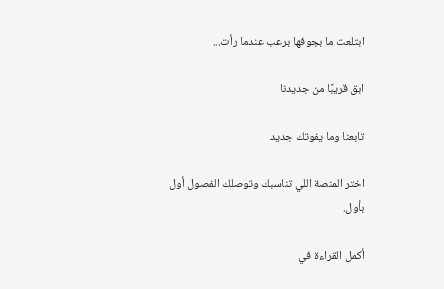ابتلعت ما بجوفها برعب عندما رأت...

ابق قريبًا من جديدنا

تابعنا وما يفوتك جديد

اختر المنصة اللي تناسبك وتوصلك الفصول أول بأول.

أكمل القراءة في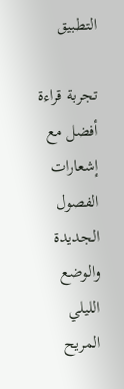التطبيق

تجربة قراءة أفضل مع إشعارات الفصول الجديدة والوضع الليلي المريح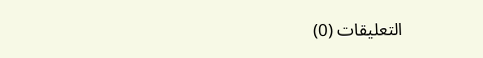التعليقات (0)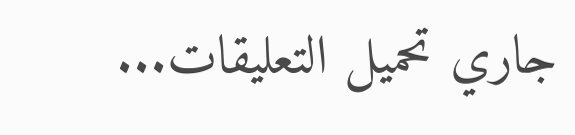جاري تحميل التعليقات...